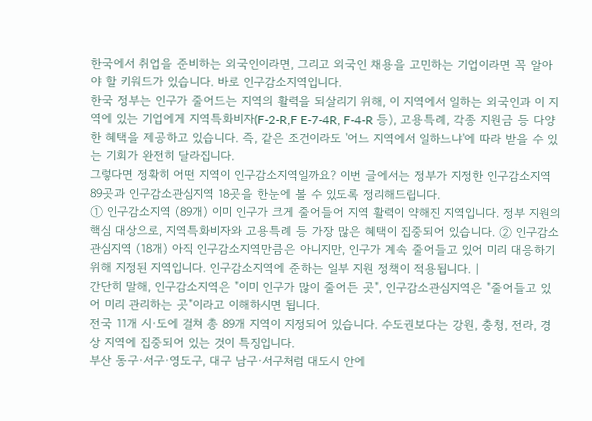한국에서 취업을 준비하는 외국인이라면, 그리고 외국인 채용을 고민하는 기업이라면 꼭 알아야 할 키워드가 있습니다. 바로 인구감소지역입니다.
한국 정부는 인구가 줄어드는 지역의 활력을 되살리기 위해, 이 지역에서 일하는 외국인과 이 지역에 있는 기업에게 지역특화비자(F-2-R,F E-7-4R, F-4-R 등), 고용특례, 각종 지원금 등 다양한 혜택을 제공하고 있습니다. 즉, 같은 조건이라도 '어느 지역에서 일하느냐'에 따라 받을 수 있는 기회가 완전히 달라집니다.
그렇다면 정확히 어떤 지역이 인구감소지역일까요? 이번 글에서는 정부가 지정한 인구감소지역 89곳과 인구감소관심지역 18곳을 한눈에 볼 수 있도록 정리해드립니다.
① 인구감소지역 (89개) 이미 인구가 크게 줄어들어 지역 활력이 약해진 지역입니다. 정부 지원의 핵심 대상으로, 지역특화비자와 고용특례 등 가장 많은 혜택이 집중되어 있습니다. ② 인구감소관심지역 (18개) 아직 인구감소지역만큼은 아니지만, 인구가 계속 줄어들고 있어 미리 대응하기 위해 지정된 지역입니다. 인구감소지역에 준하는 일부 지원 정책이 적용됩니다. |
간단히 말해, 인구감소지역은 "이미 인구가 많이 줄어든 곳", 인구감소관심지역은 "줄어들고 있어 미리 관리하는 곳"이라고 이해하시면 됩니다.
전국 11개 시·도에 걸쳐 총 89개 지역이 지정되어 있습니다. 수도권보다는 강원, 충청, 전라, 경상 지역에 집중되어 있는 것이 특징입니다.
부산 동구·서구·영도구, 대구 남구·서구처럼 대도시 안에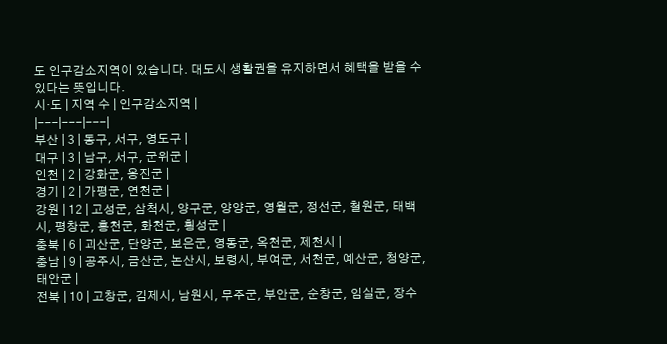도 인구감소지역이 있습니다. 대도시 생활권을 유지하면서 혜택을 받을 수 있다는 뜻입니다.
시·도 | 지역 수 | 인구감소지역 |
|---|---|---|
부산 | 3 | 동구, 서구, 영도구 |
대구 | 3 | 남구, 서구, 군위군 |
인천 | 2 | 강화군, 옹진군 |
경기 | 2 | 가평군, 연천군 |
강원 | 12 | 고성군, 삼척시, 양구군, 양양군, 영월군, 정선군, 철원군, 태백시, 평창군, 홍천군, 화천군, 횡성군 |
충북 | 6 | 괴산군, 단양군, 보은군, 영동군, 옥천군, 제천시 |
충남 | 9 | 공주시, 금산군, 논산시, 보령시, 부여군, 서천군, 예산군, 청양군, 태안군 |
전북 | 10 | 고창군, 김제시, 남원시, 무주군, 부안군, 순창군, 임실군, 장수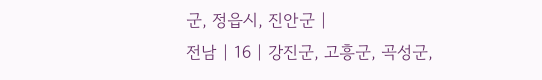군, 정읍시, 진안군 |
전남 | 16 | 강진군, 고흥군, 곡성군,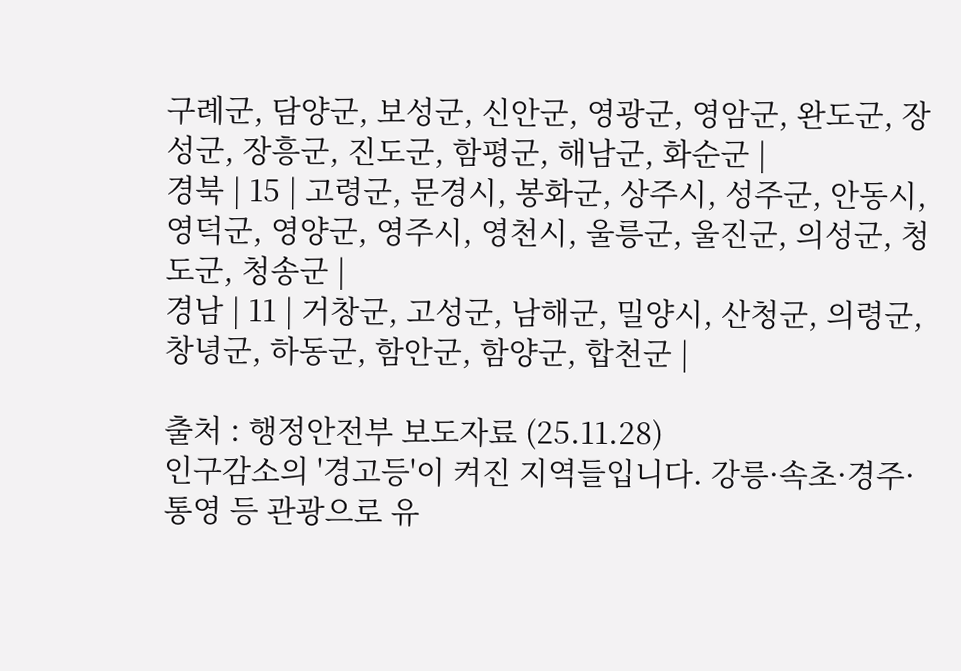구례군, 담양군, 보성군, 신안군, 영광군, 영암군, 완도군, 장성군, 장흥군, 진도군, 함평군, 해남군, 화순군 |
경북 | 15 | 고령군, 문경시, 봉화군, 상주시, 성주군, 안동시, 영덕군, 영양군, 영주시, 영천시, 울릉군, 울진군, 의성군, 청도군, 청송군 |
경남 | 11 | 거창군, 고성군, 남해군, 밀양시, 산청군, 의령군, 창녕군, 하동군, 함안군, 함양군, 합천군 |

출처 : 행정안전부 보도자료 (25.11.28)
인구감소의 '경고등'이 켜진 지역들입니다. 강릉·속초·경주·통영 등 관광으로 유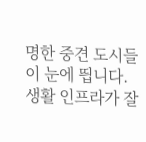명한 중견 도시들이 눈에 띕니다. 생활 인프라가 잘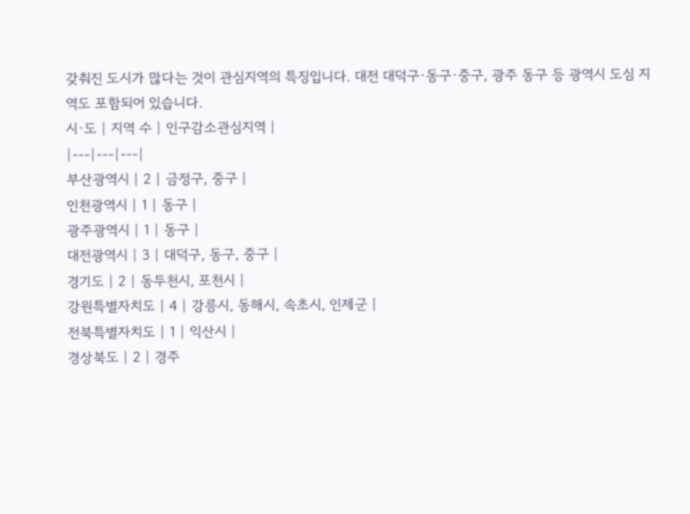갖춰진 도시가 많다는 것이 관심지역의 특징입니다. 대전 대덕구·동구·중구, 광주 동구 등 광역시 도심 지역도 포함되어 있습니다.
시·도 | 지역 수 | 인구감소관심지역 |
|---|---|---|
부산광역시 | 2 | 금정구, 중구 |
인천광역시 | 1 | 동구 |
광주광역시 | 1 | 동구 |
대전광역시 | 3 | 대덕구, 동구, 중구 |
경기도 | 2 | 동두천시, 포천시 |
강원특별자치도 | 4 | 강릉시, 동해시, 속초시, 인제군 |
전북특별자치도 | 1 | 익산시 |
경상북도 | 2 | 경주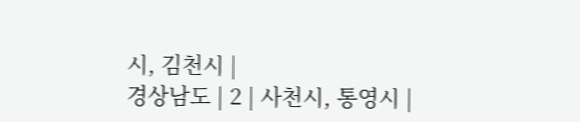시, 김천시 |
경상남도 | 2 | 사천시, 통영시 |